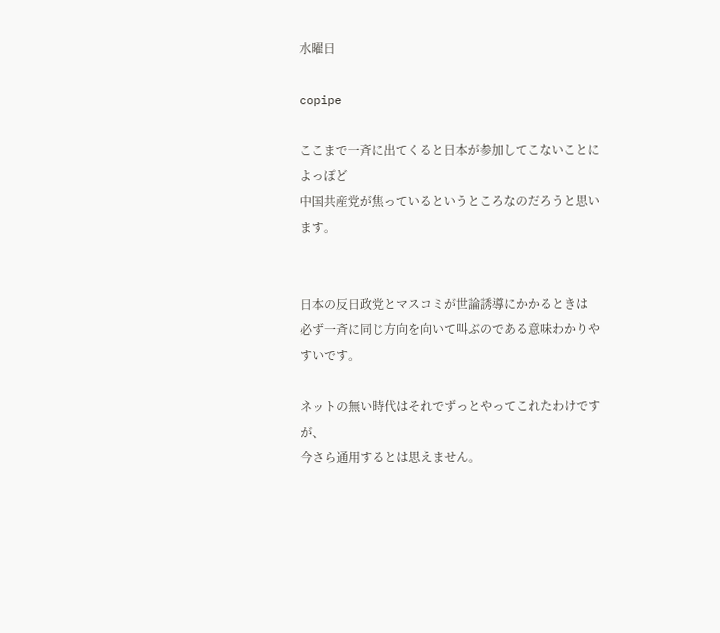水曜日

copipe

ここまで一斉に出てくると日本が参加してこないことによっぽど
中国共産党が焦っているというところなのだろうと思います。


日本の反日政党とマスコミが世論誘導にかかるときは
必ず一斉に同じ方向を向いて叫ぶのである意味わかりやすいです。

ネットの無い時代はそれでずっとやってこれたわけですが、
今さら通用するとは思えません。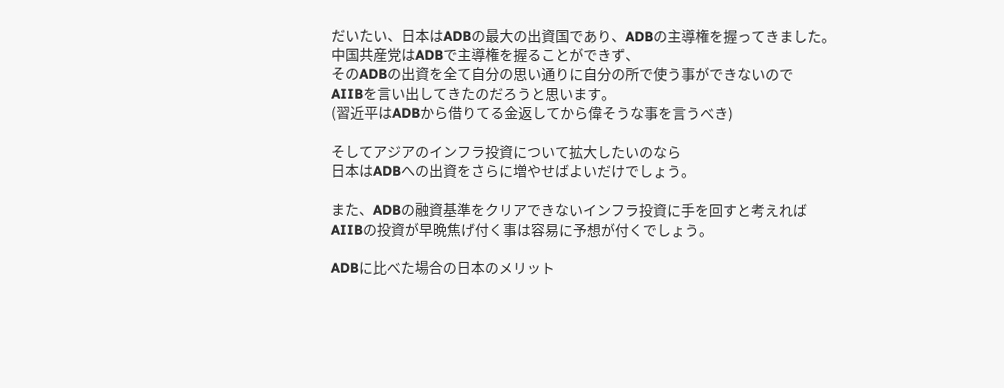だいたい、日本はADBの最大の出資国であり、ADBの主導権を握ってきました。
中国共産党はADBで主導権を握ることができず、
そのADBの出資を全て自分の思い通りに自分の所で使う事ができないので
AIIBを言い出してきたのだろうと思います。
(習近平はADBから借りてる金返してから偉そうな事を言うべき)

そしてアジアのインフラ投資について拡大したいのなら
日本はADBへの出資をさらに増やせばよいだけでしょう。

また、ADBの融資基準をクリアできないインフラ投資に手を回すと考えれば
AIIBの投資が早晩焦げ付く事は容易に予想が付くでしょう。

ADBに比べた場合の日本のメリット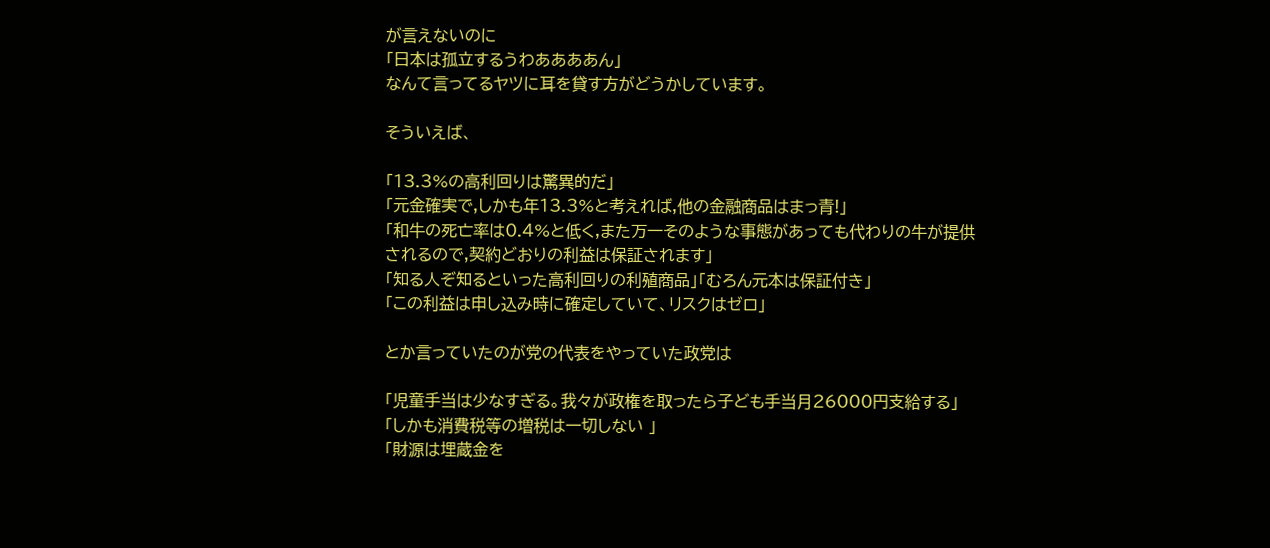が言えないのに
「日本は孤立するうわああああん」
なんて言ってるヤツに耳を貸す方がどうかしています。

そういえば、

「13.3%の高利回りは驚異的だ」
「元金確実で,しかも年13.3%と考えれば,他の金融商品はまっ青!」
「和牛の死亡率は0.4%と低く,また万一そのような事態があっても代わりの牛が提供されるので,契約どおりの利益は保証されます」
「知る人ぞ知るといった高利回りの利殖商品」「むろん元本は保証付き」
「この利益は申し込み時に確定していて、リスクはゼロ」

とか言っていたのが党の代表をやっていた政党は

「児童手当は少なすぎる。我々が政権を取ったら子ども手当月26000円支給する」
「しかも消費税等の増税は一切しない 」
「財源は埋蔵金を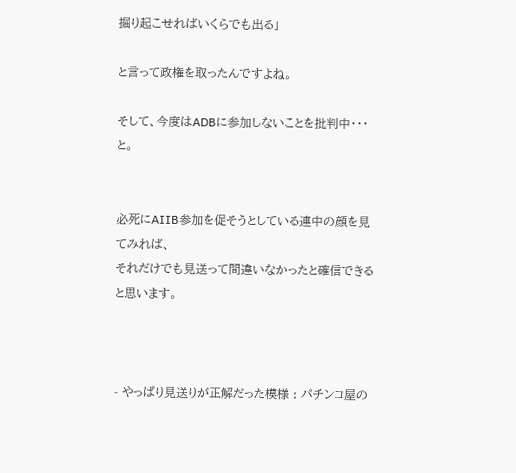掘り起こせればいくらでも出る」

と言って政権を取ったんですよね。

そして、今度はADBに参加しないことを批判中・・・と。


必死にAIIB参加を促そうとしている連中の顔を見てみれば、
それだけでも見送って間違いなかったと確信できると思います。



- やっぱり見送りが正解だった模様 : パチンコ屋の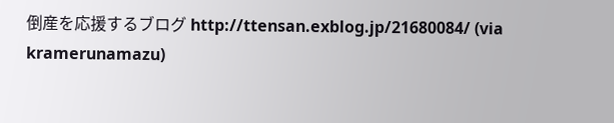倒産を応援するブログ http://ttensan.exblog.jp/21680084/ (via kramerunamazu)